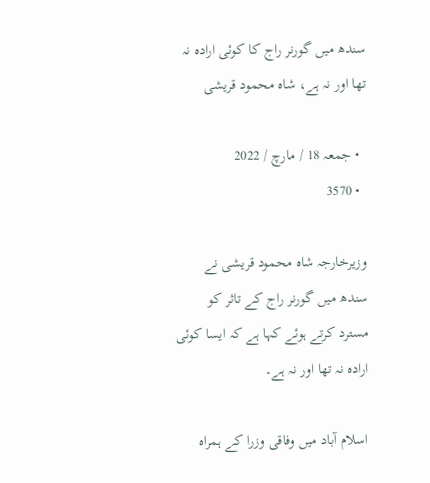سندھ میں گورنر راج کا کوئی ارادہ نہ تھا اور نہ ہے، شاہ محمود قریشی

  • جمعہ 18 / مارچ / 2022
  • 3570

وزیرخارجہ شاہ محمود قریشی نے سندھ میں گورنر راج کے تاثر کو مسترد کرتے ہوئے کہا ہے کہ ایسا کوئی ارادہ نہ تھا اور نہ ہے۔

اسلام آباد میں وفاقی وزرا کے ہمراہ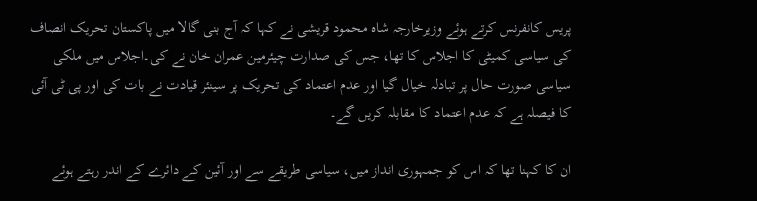پریس کانفرنس کرتے ہوئے وزیرخارجہ شاہ محمود قریشی نے کہا کہ آج بنی گالا میں پاکستان تحریک انصاف کی سیاسی کمیٹی کا اجلاس کا تھا، جس کی صدارت چیئرمین عمران خان نے کی۔اجلاس میں ملکی سیاسی صورت حال پر تبادلہ خیال گیا اور عدم اعتماد کی تحریک پر سینئر قیادت نے بات کی اور پی ٹی آئی کا فیصلہ ہے کہ عدم اعتماد کا مقابلہ کریں گے۔

ان کا کہنا تھا کہ اس کو جمہوری انداز میں، سیاسی طریقے سے اور آئین کے دائرے کے اندر رہتے ہوئے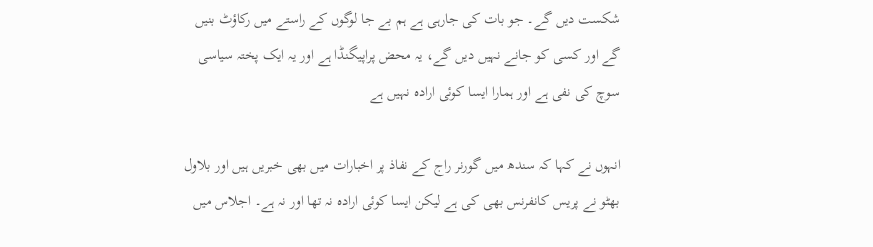شکست دیں گے۔ جو بات کی جارہی ہے ہم بے جا لوگوں کے راستے میں رکاؤٹ بنیں گے اور کسی کو جانے نہیں دیں گے، یہ محض پراپیگنڈا ہے اور یہ ایک پختہ سیاسی سوچ کی نفی ہے اور ہمارا ایسا کوئی ارادہ نہیں ہے

انہوں نے کہا کہ سندھ میں گورنر راج کے نفاذ پر اخبارات میں بھی خبریں ہیں اور بلاول بھٹو نے پریس کانفرنس بھی کی ہے لیکن ایسا کوئی ارادہ نہ تھا اور نہ ہے۔ اجلاس میں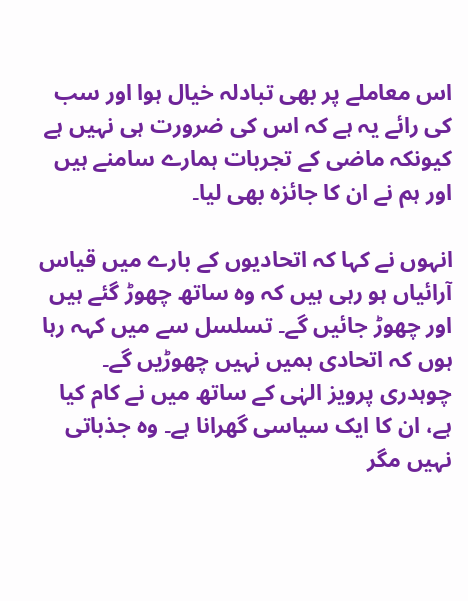اس معاملے پر بھی تبادلہ خیال ہوا اور سب کی رائے یہ ہے کہ اس کی ضرورت ہی نہیں ہے کیونکہ ماضی کے تجربات ہمارے سامنے ہیں اور ہم نے ان کا جائزہ بھی لیا۔

انہوں نے کہا کہ اتحادیوں کے بارے میں قیاس آرائیاں ہو رہی ہیں کہ وہ ساتھ چھوڑ گئے ہیں اور چھوڑ جائیں گے۔ تسلسل سے میں کہہ رہا ہوں کہ اتحادی ہمیں نہیں چھوڑیں گے۔ چوہدری پرویز الہٰی کے ساتھ میں نے کام کیا ہے، ان کا ایک سیاسی گھرانا ہے۔ وہ جذباتی نہیں مگر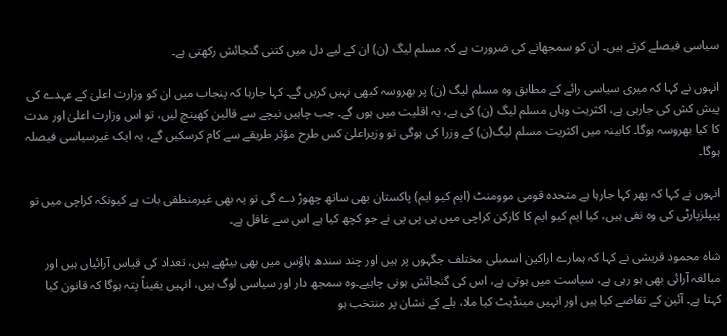سیاسی فیصلے کرتے ہیں۔ ان کو سمجھانے کی ضرورت ہے کہ مسلم لیگ (ن) ان کے لیے دل میں کتنی گنجائش رکھتی ہے۔

انہوں نے کہا کہ میری سیاسی رائے کے مطابق وہ مسلم لیگ (ن) پر بھروسہ کبھی نہیں کریں گے۔ کہا جارہا کہ پنجاب میں ان کو وزارت اعلیٰ کے عہدے کی پیش کش کی جارہی ہے، اکثریت وہاں مسلم لیگ (ن) کی ہے، یہ اقلیت میں ہوں گے۔ جب چاہیں نیچے سے قالین کھینچ لیں، تو اس وزارت اعلیٰ اور مدت کا کیا بھروسہ ہوگا۔ کابینہ میں اکثریت مسلم لیگ(ن) کے وزرا کی ہوگی تو وزیراعلیٰ کس طرح مؤثر طریقے سے کام کرسکیں گے، یہ ایک غیرسیاسی فیصلہ ہوگا۔

انہوں نے کہا کہ پھر کہا جارہا ہے متحدہ قومی موومنٹ (ایم کیو ایم) پاکستان بھی ساتھ چھوڑ دے گی تو یہ بھی غیرمنطقی بات ہے کیونکہ کراچی میں تو پیپلزپارٹی کی وہ نفی ہیں، کیا ایم کیو ایم کا کارکن کراچی میں پی پی پی نے جو کچھ کیا ہے اس سے غافل ہے۔

شاہ محمود قریشی نے کہا کہ ہمارے اراکین اسمبلی مختلف جگہوں پر ہیں اور چند سندھ ہاؤس میں بھی بیٹھے ہیں، تعداد کی قیاس آرائیاں ہیں اور مبالغہ آرائی بھی ہو رہی ہے، سیاست میں ہوتی ہے، اس کی گنجائش ہونی چاہیے۔وہ سمجھ دار اور سیاسی لوگ ہیں، انہیں یقیناً پتہ ہوگا کہ قانون کیا کہتا ہے۔ آئین کے تقاضے کیا ہیں اور انہیں مینڈیٹ کیا ملا، بلے کے نشان پر منتخب ہو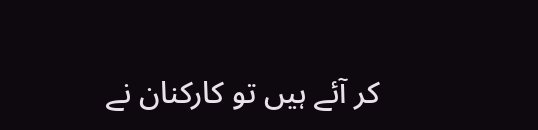کر آئے ہیں تو کارکنان نے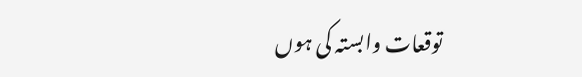توقعات وابستہ کی ہوں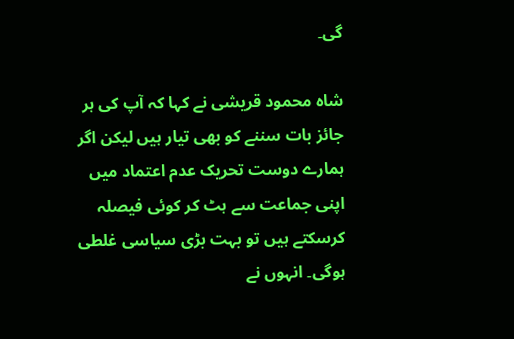گی۔

شاہ محمود قریشی نے کہا کہ آپ کی ہر جائز بات سننے کو بھی تیار ہیں لیکن اگر ہمارے دوست تحریک عدم اعتماد میں اپنی جماعت سے ہٹ کر کوئی فیصلہ کرسکتے ہیں تو بہت بڑی سیاسی غلطی ہوگی۔ انہوں نے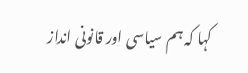کہا کہ ہم سیاسی اور قانونی انداز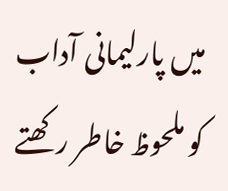میں پارلیمانی آداب کو ملحوظ خاطر رکھتے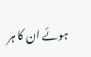ہوئے ان کا ہر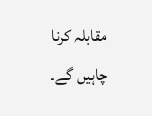مقابلہ کرنا چاہیں گے۔